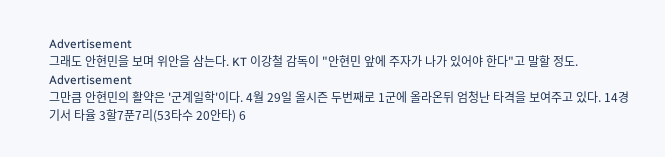Advertisement
그래도 안현민을 보며 위안을 삼는다. KT 이강철 감독이 "안현민 앞에 주자가 나가 있어야 한다"고 말할 정도.
Advertisement
그만큼 안현민의 활약은 '군계일학'이다. 4월 29일 올시즌 두번째로 1군에 올라온뒤 엄청난 타격을 보여주고 있다. 14경기서 타율 3할7푼7리(53타수 20안타) 6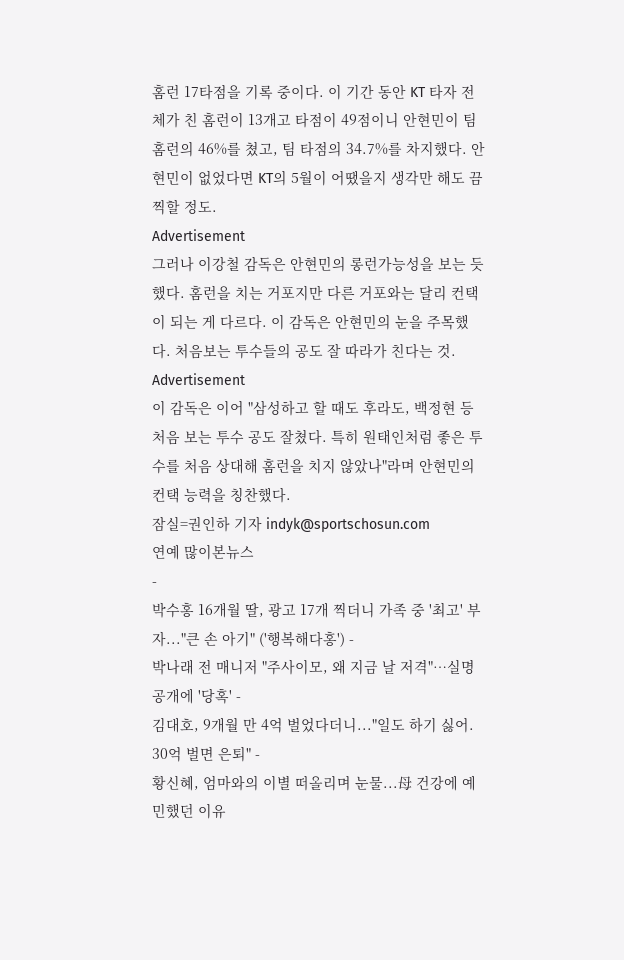홈런 17타점을 기록 중이다. 이 기간 동안 KT 타자 전체가 친 홈런이 13개고 타점이 49점이니 안현민이 팀 홈런의 46%를 쳤고, 팀 타점의 34.7%를 차지했다. 안현민이 없었다면 KT의 5월이 어땠을지 생각만 해도 끔찍할 정도.
Advertisement
그러나 이강철 감독은 안현민의 롱런가능성을 보는 듯했다. 홈런을 치는 거포지만 다른 거포와는 달리 컨택이 되는 게 다르다. 이 감독은 안현민의 눈을 주목했다. 처음보는 투수들의 공도 잘 따라가 친다는 것.
Advertisement
이 감독은 이어 "삼성하고 할 때도 후라도, 백정현 등 처음 보는 투수 공도 잘쳤다. 특히 원태인처럼 좋은 투수를 처음 상대해 홈런을 치지 않았나"라며 안현민의 컨택 능력을 칭찬했다.
잠실=권인하 기자 indyk@sportschosun.com
연예 많이본뉴스
-
박수홍 16개월 딸, 광고 17개 찍더니 가족 중 '최고' 부자..."큰 손 아기" ('행복해다홍') -
박나래 전 매니저 "주사이모, 왜 지금 날 저격"…실명 공개에 '당혹' -
김대호, 9개월 만 4억 벌었다더니..."일도 하기 싫어. 30억 벌면 은퇴" -
황신혜, 엄마와의 이별 떠올리며 눈물...母 건강에 예민했던 이유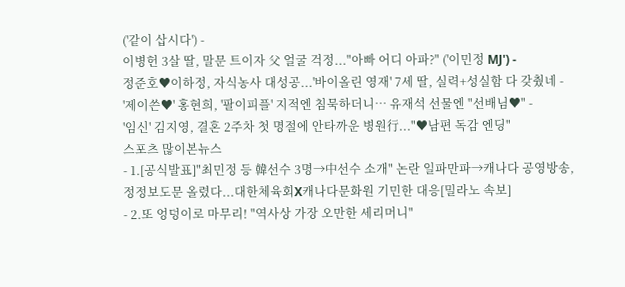('같이 삽시다') -
이병헌 3살 딸, 말문 트이자 父 얼굴 걱정..."아빠 어디 아파?" ('이민정 MJ') -
정준호♥이하정, 자식농사 대성공...'바이올린 영재' 7세 딸, 실력+성실함 다 갖췄네 -
'제이쓴♥' 홍현희, '팔이피플' 지적엔 침묵하더니… 유재석 선물엔 "선배님♥" -
'임신' 김지영, 결혼 2주차 첫 명절에 안타까운 병원行..."♥남편 독감 엔딩"
스포츠 많이본뉴스
- 1.[공식발표]"최민정 등 韓선수 3명→中선수 소개" 논란 일파만파→캐나다 공영방송, 정정보도문 올렸다...대한체육회X캐나다문화원 기민한 대응[밀라노 속보]
- 2.또 엉덩이로 마무리! "역사상 가장 오만한 세리머니"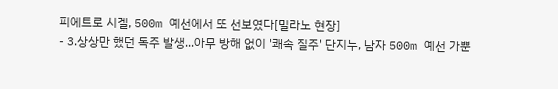피에트로 시겔, 500m 예선에서 또 선보였다[밀라노 현장]
- 3.상상만 했던 독주 발생...아무 방해 없이 '쾌속 질주' 단지누, 남자 500m 예선 가뿐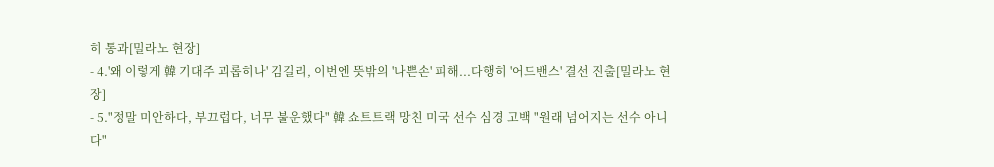히 통과[밀라노 현장]
- 4.'왜 이렇게 韓 기대주 괴롭히나' 김길리, 이번엔 뜻밖의 '나쁜손' 피해...다행히 '어드밴스' 결선 진출[밀라노 현장]
- 5."정말 미안하다, 부끄럽다, 너무 불운했다" 韓 쇼트트랙 망친 미국 선수 심경 고백 "원래 넘어지는 선수 아니다"